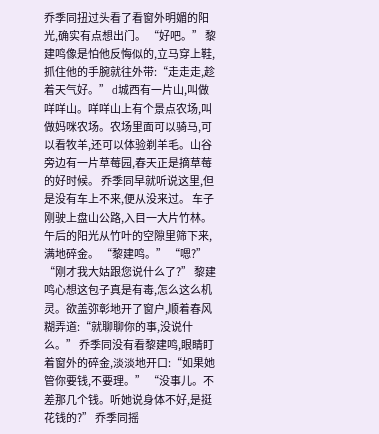乔季同扭过头看了看窗外明媚的阳光,确实有点想出门。 “好吧。” 黎建鸣像是怕他反悔似的,立马穿上鞋,抓住他的手腕就往外带:“走走走,趁着天气好。” d城西有一片山,叫做咩咩山。咩咩山上有个景点农场,叫做妈咪农场。农场里面可以骑马,可以看牧羊,还可以体验剃羊毛。山谷旁边有一片草莓园,春天正是摘草莓的好时候。 乔季同早就听说这里,但是没有车上不来,便从没来过。 车子刚驶上盘山公路,入目一大片竹林。午后的阳光从竹叶的空隙里筛下来,满地碎金。 “黎建鸣。” “嗯?” “刚才我大姑跟您说什么了?” 黎建鸣心想这包子真是有毒,怎么这么机灵。欲盖弥彰地开了窗户,顺着春风糊弄道:“就聊聊你的事,没说什么。” 乔季同没有看黎建鸣,眼睛盯着窗外的碎金,淡淡地开口:“如果她管你要钱,不要理。” “没事儿。不差那几个钱。听她说身体不好,是挺花钱的?” 乔季同摇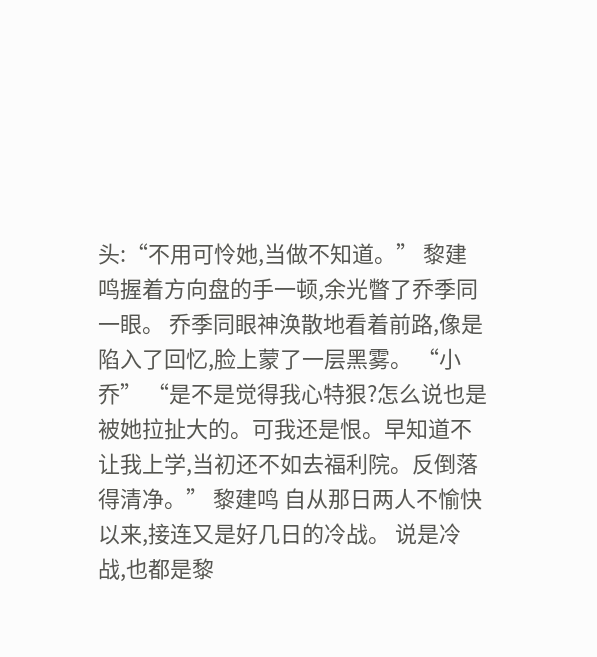头:“不用可怜她,当做不知道。” 黎建鸣握着方向盘的手一顿,余光瞥了乔季同一眼。 乔季同眼神涣散地看着前路,像是陷入了回忆,脸上蒙了一层黑雾。 “小乔” “是不是觉得我心特狠?怎么说也是被她拉扯大的。可我还是恨。早知道不让我上学,当初还不如去福利院。反倒落得清净。” 黎建鸣 自从那日两人不愉快以来,接连又是好几日的冷战。 说是冷战,也都是黎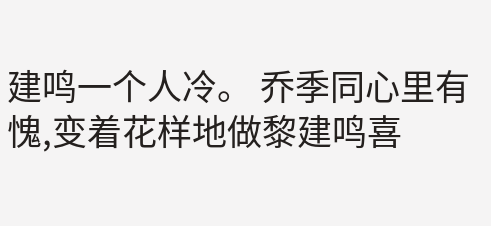建鸣一个人冷。 乔季同心里有愧,变着花样地做黎建鸣喜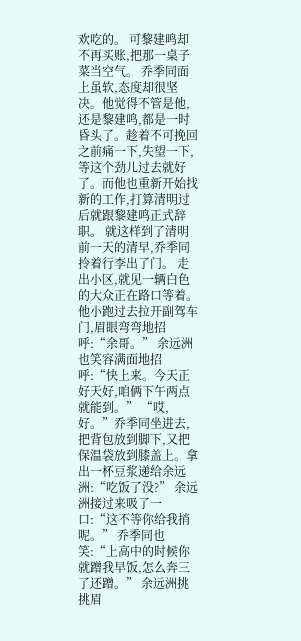欢吃的。 可黎建鸣却不再买账,把那一桌子菜当空气。 乔季同面上虽软,态度却很坚决。他觉得不管是他,还是黎建鸣,都是一时昏头了。趁着不可挽回之前痛一下,失望一下,等这个劲儿过去就好了。而他也重新开始找新的工作,打算清明过后就跟黎建鸣正式辞职。 就这样到了清明前一天的清早,乔季同拎着行李出了门。 走出小区,就见一辆白色的大众正在路口等着。他小跑过去拉开副驾车门,眉眼弯弯地招呼:“余哥。” 余远洲也笑容满面地招呼:“快上来。今天正好天好,咱俩下午两点就能到。” “哎,好。”乔季同坐进去,把背包放到脚下,又把保温袋放到膝盖上。拿出一杯豆浆递给余远洲:“吃饭了没?” 余远洲接过来吸了一口:“这不等你给我捎呢。” 乔季同也笑:“上高中的时候你就蹭我早饭,怎么奔三了还蹭。” 余远洲挑挑眉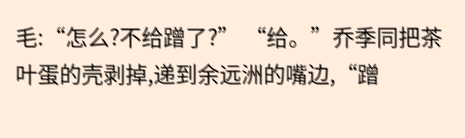毛:“怎么?不给蹭了?” “给。”乔季同把茶叶蛋的壳剥掉,递到余远洲的嘴边,“蹭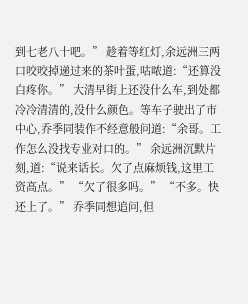到七老八十吧。” 趁着等红灯,余远洲三两口咬咬掉递过来的茶叶蛋,咕哝道:“还算没白疼你。” 大清早街上还没什么车,到处都冷冷清清的,没什么颜色。等车子驶出了市中心,乔季同装作不经意般问道:“余哥。工作怎么没找专业对口的。” 余远洲沉默片刻,道:“说来话长。欠了点麻烦钱,这里工资高点。” “欠了很多吗。” “不多。快还上了。” 乔季同想追问,但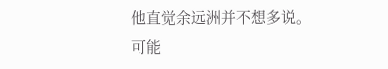他直觉余远洲并不想多说。可能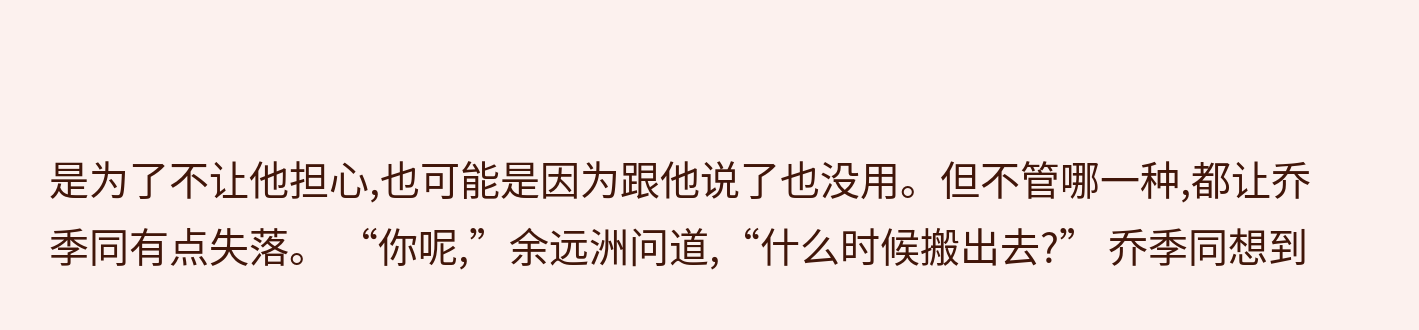是为了不让他担心,也可能是因为跟他说了也没用。但不管哪一种,都让乔季同有点失落。 “你呢,”余远洲问道,“什么时候搬出去?” 乔季同想到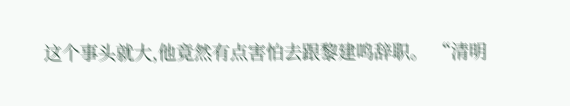这个事头就大,他竟然有点害怕去跟黎建鸣辞职。 “清明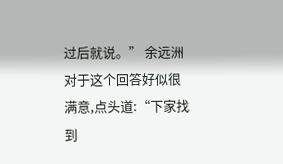过后就说。” 余远洲对于这个回答好似很满意,点头道:“下家找到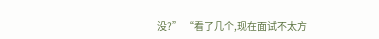没?” “看了几个,现在面试不太方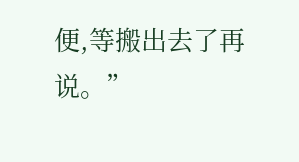便,等搬出去了再说。”